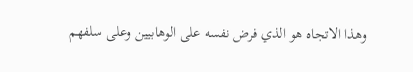وهذا الاتجاه هو الذي فرض نفسه على الوهابيين وعلى سلفهم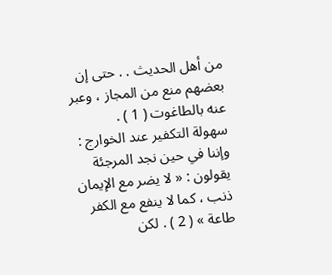من أهل الحديث . . حتى إن بعضهم منع من المجاز ، وعبر عنه بالطاغوت ( 1 ) .
سهولة التكفير عند الخوارج :
وإننا في حين نجد المرجئة يقولون : « لا يضر مع الإيمان ذنب ، كما لا ينفع مع الكفر طاعة » ( 2 ) . لكن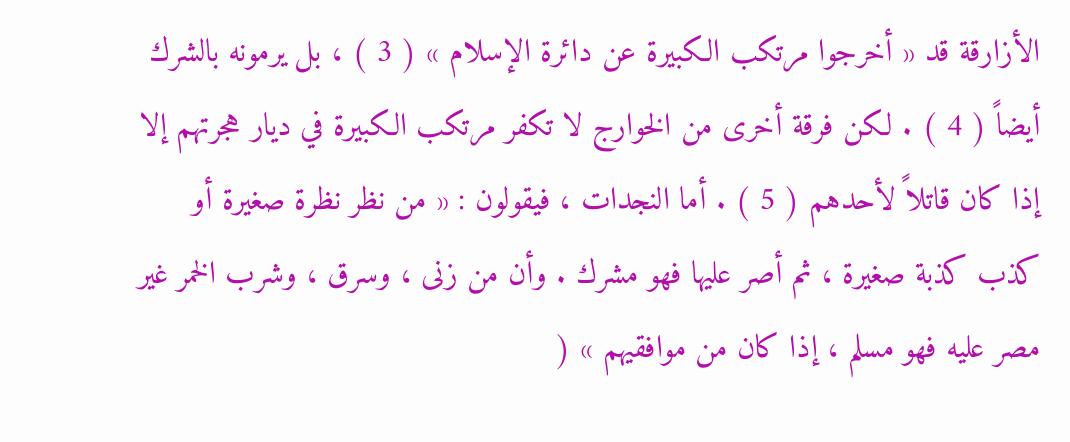الأزارقة قد « أخرجوا مرتكب الكبيرة عن دائرة الإسلام » ( 3 ) ، بل يرمونه بالشرك أيضاً ( 4 ) . لكن فرقة أخرى من الخوارج لا تكفر مرتكب الكبيرة في ديار هجرتهم إلا إذا كان قاتلاً لأحدهم ( 5 ) . أما النجدات ، فيقولون : « من نظر نظرة صغيرة أو كذب كذبة صغيرة ، ثم أصر عليها فهو مشرك . وأن من زنى ، وسرق ، وشرب الخمر غير مصر عليه فهو مسلم ، إذا كان من موافقيهم » (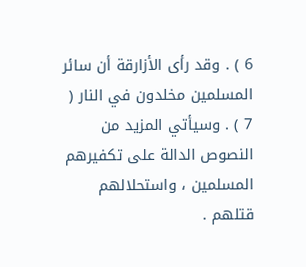6 ) . وقد رأى الأزارقة أن سائر المسلمين مخلدون في النار ( 7 ) . وسيأتي المزيد من النصوص الدالة على تكفيرهم المسلمين ، واستحلالهم قتلهم .